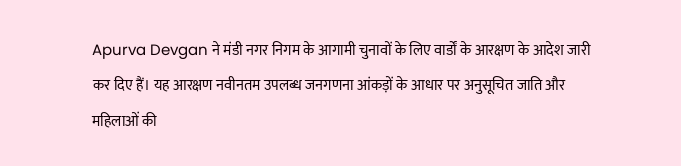Apurva Devgan ने मंडी नगर निगम के आगामी चुनावों के लिए वार्डों के आरक्षण के आदेश जारी कर दिए हैं। यह आरक्षण नवीनतम उपलब्ध जनगणना आंकड़ों के आधार पर अनुसूचित जाति और महिलाओं की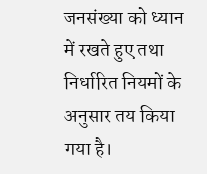जनसंख्या को ध्यान में रखते हुए तथा निर्धारित नियमों के अनुसार तय किया गया है।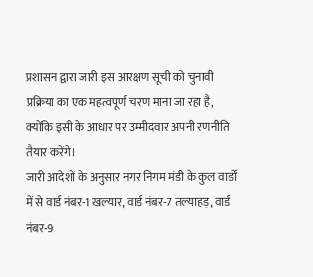प्रशासन द्वारा जारी इस आरक्षण सूची को चुनावी प्रक्रिया का एक महत्वपूर्ण चरण माना जा रहा है, क्योंकि इसी के आधार पर उम्मीदवार अपनी रणनीति तैयार करेंगे।
जारी आदेशों के अनुसार नगर निगम मंडी के कुल वार्डों में से वार्ड नंबर-1 खल्यार, वार्ड नंबर-7 तल्याहड़, वार्ड नंबर-9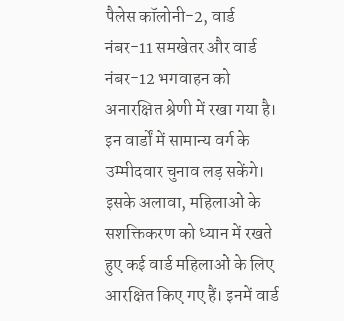पैलेस कॉलोनी-2, वार्ड नंबर-11 समखेतर और वार्ड नंबर-12 भगवाहन को अनारक्षित श्रेणी में रखा गया है। इन वार्डों में सामान्य वर्ग के उम्मीदवार चुनाव लड़ सकेंगे।
इसके अलावा, महिलाओं के सशक्तिकरण को ध्यान में रखते हुए कई वार्ड महिलाओं के लिए आरक्षित किए गए हैं। इनमें वार्ड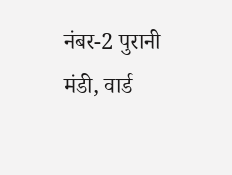नंबर-2 पुरानी मंडी, वार्ड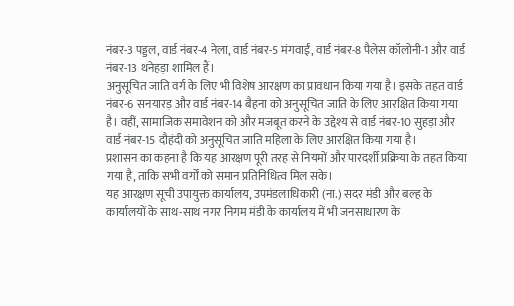नंबर-3 पड्डल, वार्ड नंबर-4 नेला, वार्ड नंबर-5 मंगवाईं, वार्ड नंबर-8 पैलेस कॉलोनी-1 और वार्ड नंबर-13 थनेहड़ा शामिल हैं।
अनुसूचित जाति वर्ग के लिए भी विशेष आरक्षण का प्रावधान किया गया है। इसके तहत वार्ड नंबर-6 सनयारड़ और वार्ड नंबर-14 बैहना को अनुसूचित जाति के लिए आरक्षित किया गया है। वहीं, सामाजिक समावेशन को और मजबूत करने के उद्देश्य से वार्ड नंबर-10 सुहड़ा और वार्ड नंबर-15 दौहंदी को अनुसूचित जाति महिला के लिए आरक्षित किया गया है।
प्रशासन का कहना है कि यह आरक्षण पूरी तरह से नियमों और पारदर्शी प्रक्रिया के तहत किया गया है, ताकि सभी वर्गों को समान प्रतिनिधित्व मिल सके।
यह आरक्षण सूची उपायुक्त कार्यालय, उपमंडलाधिकारी (ना.) सदर मंडी और बल्ह के कार्यालयों के साथ-साथ नगर निगम मंडी के कार्यालय में भी जनसाधारण के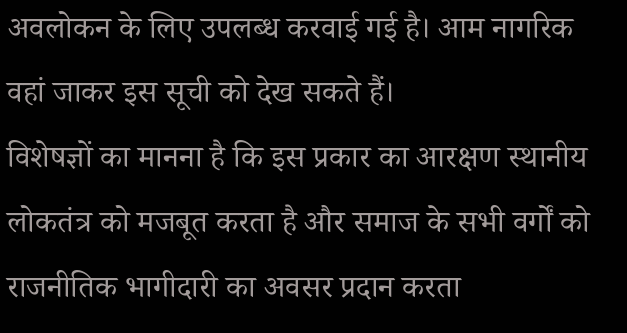अवलोकन के लिए उपलब्ध करवाई गई है। आम नागरिक वहां जाकर इस सूची को देख सकते हैं।
विशेषज्ञों का मानना है कि इस प्रकार का आरक्षण स्थानीय लोकतंत्र को मजबूत करता है और समाज के सभी वर्गों को राजनीतिक भागीदारी का अवसर प्रदान करता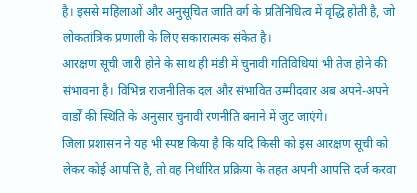है। इससे महिलाओं और अनुसूचित जाति वर्ग के प्रतिनिधित्व में वृद्धि होती है, जो लोकतांत्रिक प्रणाली के लिए सकारात्मक संकेत है।
आरक्षण सूची जारी होने के साथ ही मंडी में चुनावी गतिविधियां भी तेज होने की संभावना है। विभिन्न राजनीतिक दल और संभावित उम्मीदवार अब अपने-अपने वार्डों की स्थिति के अनुसार चुनावी रणनीति बनाने में जुट जाएंगे।
जिला प्रशासन ने यह भी स्पष्ट किया है कि यदि किसी को इस आरक्षण सूची को लेकर कोई आपत्ति है, तो वह निर्धारित प्रक्रिया के तहत अपनी आपत्ति दर्ज करवा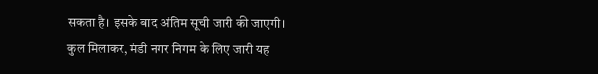सकता है। इसके बाद अंतिम सूची जारी की जाएगी।
कुल मिलाकर, मंडी नगर निगम के लिए जारी यह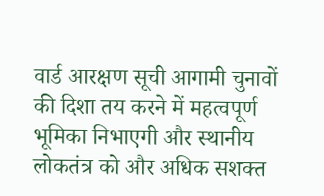वार्ड आरक्षण सूची आगामी चुनावों की दिशा तय करने में महत्वपूर्ण भूमिका निभाएगी और स्थानीय लोकतंत्र को और अधिक सशक्त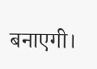बनाएगी।